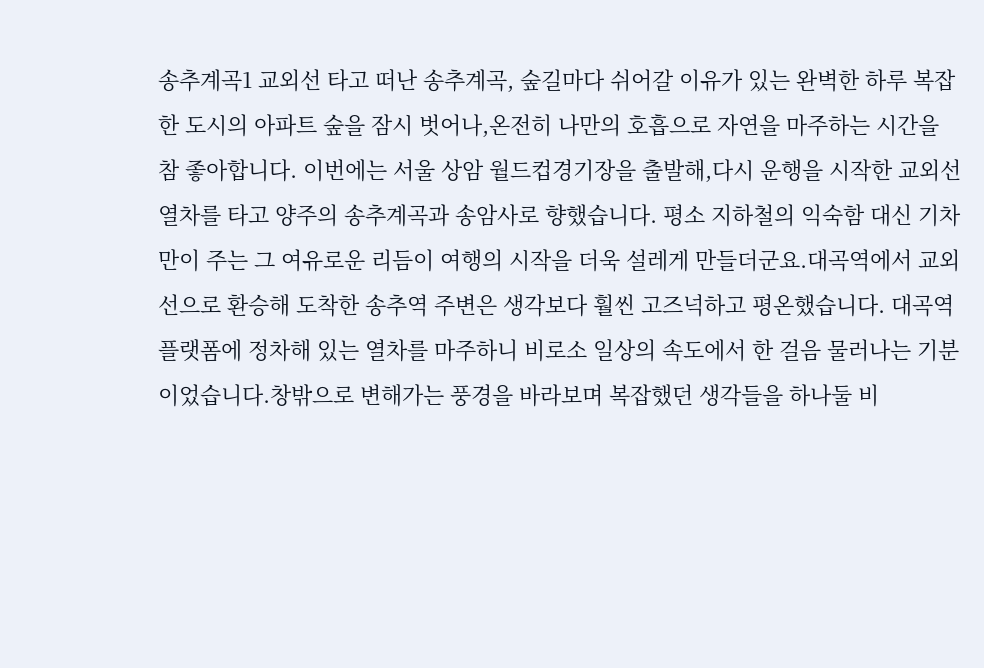송추계곡1 교외선 타고 떠난 송추계곡, 숲길마다 쉬어갈 이유가 있는 완벽한 하루 복잡한 도시의 아파트 숲을 잠시 벗어나,온전히 나만의 호흡으로 자연을 마주하는 시간을 참 좋아합니다. 이번에는 서울 상암 월드컵경기장을 출발해,다시 운행을 시작한 교외선 열차를 타고 양주의 송추계곡과 송암사로 향했습니다. 평소 지하철의 익숙함 대신 기차만이 주는 그 여유로운 리듬이 여행의 시작을 더욱 설레게 만들더군요.대곡역에서 교외선으로 환승해 도착한 송추역 주변은 생각보다 훨씬 고즈넉하고 평온했습니다. 대곡역 플랫폼에 정차해 있는 열차를 마주하니 비로소 일상의 속도에서 한 걸음 물러나는 기분이었습니다.창밖으로 변해가는 풍경을 바라보며 복잡했던 생각들을 하나둘 비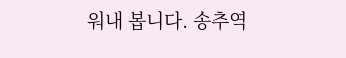워내 봅니다. 송추역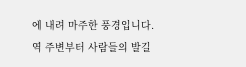에 내려 마주한 풍경입니다.역 주변부터 사람들의 발길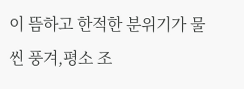이 뜸하고 한적한 분위기가 물씬 풍겨,평소 조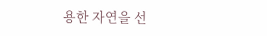용한 자연을 선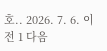호.. 2026. 7. 6. 이전 1 다음